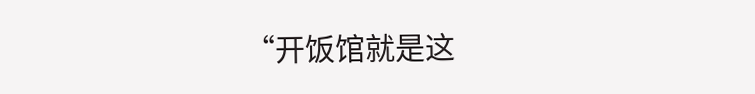“开饭馆就是这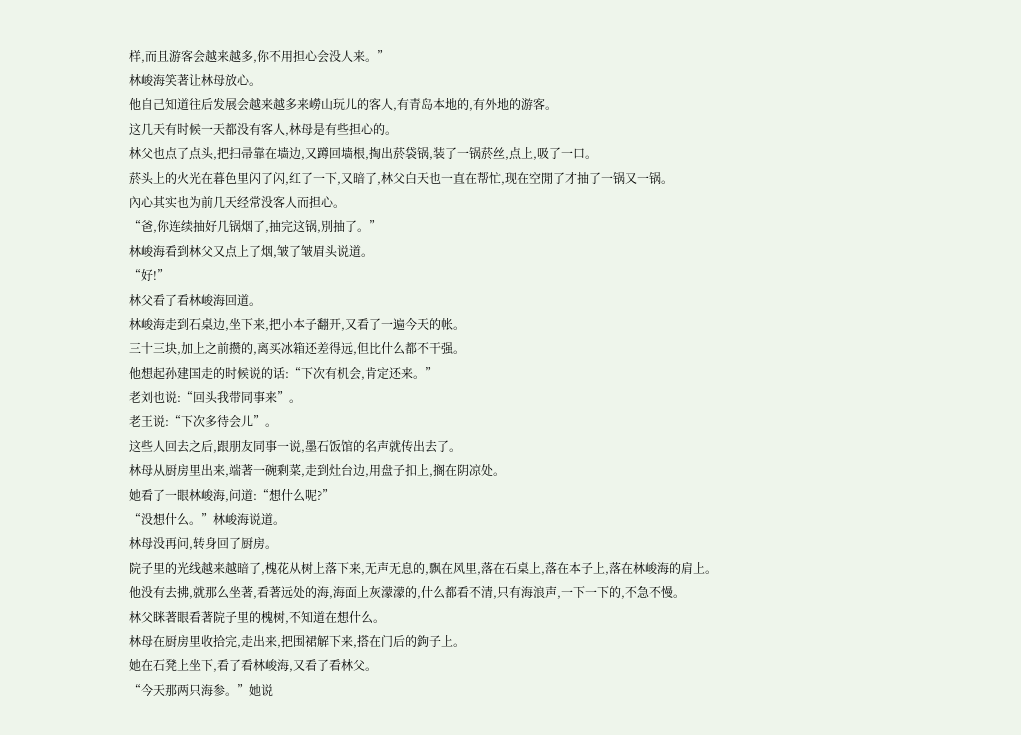样,而且游客会越来越多,你不用担心会没人来。”
林峻海笑著让林母放心。
他自己知道往后发展会越来越多来嶗山玩儿的客人,有青岛本地的,有外地的游客。
这几天有时候一天都没有客人,林母是有些担心的。
林父也点了点头,把扫帚靠在墙边,又蹲回墙根,掏出菸袋锅,装了一锅菸丝,点上,吸了一口。
菸头上的火光在暮色里闪了闪,红了一下,又暗了,林父白天也一直在帮忙,现在空閒了才抽了一锅又一锅。
內心其实也为前几天经常没客人而担心。
“爸,你连续抽好几锅烟了,抽完这锅,別抽了。”
林峻海看到林父又点上了烟,皱了皱眉头说道。
“好!”
林父看了看林峻海回道。
林峻海走到石桌边,坐下来,把小本子翻开,又看了一遍今天的帐。
三十三块,加上之前攒的,离买冰箱还差得远,但比什么都不干强。
他想起孙建国走的时候说的话:“下次有机会,肯定还来。”
老刘也说:“回头我带同事来”。
老王说:“下次多待会儿”。
这些人回去之后,跟朋友同事一说,墨石饭馆的名声就传出去了。
林母从厨房里出来,端著一碗剩菜,走到灶台边,用盘子扣上,搁在阴凉处。
她看了一眼林峻海,问道:“想什么呢?”
“没想什么。”林峻海说道。
林母没再问,转身回了厨房。
院子里的光线越来越暗了,槐花从树上落下来,无声无息的,飘在风里,落在石桌上,落在本子上,落在林峻海的肩上。
他没有去拂,就那么坐著,看著远处的海,海面上灰濛濛的,什么都看不清,只有海浪声,一下一下的,不急不慢。
林父眯著眼看著院子里的槐树,不知道在想什么。
林母在厨房里收拾完,走出来,把围裙解下来,搭在门后的鉤子上。
她在石凳上坐下,看了看林峻海,又看了看林父。
“今天那两只海参。”她说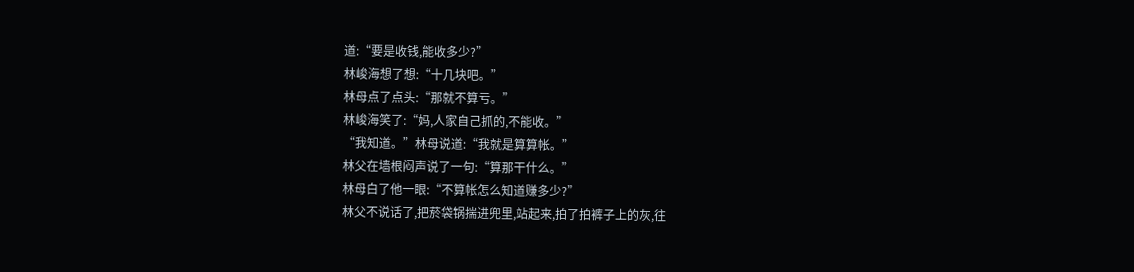道:“要是收钱,能收多少?”
林峻海想了想:“十几块吧。”
林母点了点头:“那就不算亏。”
林峻海笑了:“妈,人家自己抓的,不能收。”
“我知道。”林母说道:“我就是算算帐。”
林父在墙根闷声说了一句:“算那干什么。”
林母白了他一眼:“不算帐怎么知道赚多少?”
林父不说话了,把菸袋锅揣进兜里,站起来,拍了拍裤子上的灰,往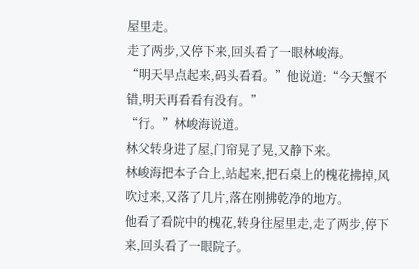屋里走。
走了两步,又停下来,回头看了一眼林峻海。
“明天早点起来,码头看看。”他说道:“今天蟹不错,明天再看看有没有。”
“行。”林峻海说道。
林父转身进了屋,门帘晃了晃,又静下来。
林峻海把本子合上,站起来,把石桌上的槐花拂掉,风吹过来,又落了几片,落在刚拂乾净的地方。
他看了看院中的槐花,转身往屋里走,走了两步,停下来,回头看了一眼院子。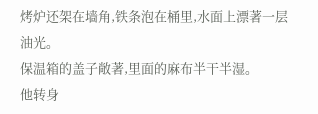烤炉还架在墙角,铁条泡在桶里,水面上漂著一层油光。
保温箱的盖子敞著,里面的麻布半干半湿。
他转身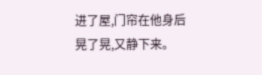进了屋,门帘在他身后晃了晃,又静下来。